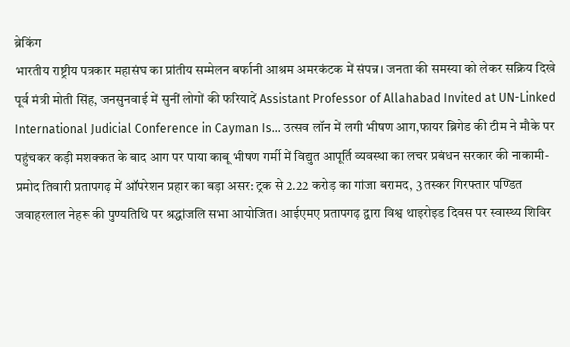ब्रेकिंग
भारतीय राष्ट्रीय पत्रकार महासंघ का प्रांतीय सम्मेलन बर्फानी आश्रम अमरकंटक में संपन्न। जनता की समस्या को लेकर सक्रिय दिखे पूर्व मंत्री मोती सिंह, जनसुनवाई में सुनीं लोगों की फरियादें Assistant Professor of Allahabad Invited at UN-Linked International Judicial Conference in Cayman Is... उत्सव लॉन में लगी भीषण आग,फायर ब्रिगेड की टीम ने मौके पर पहुंचकर कड़ी मशक्कत के बाद आग पर पाया काबू भीषण गर्मी में विद्युत आपूर्ति व्यवस्था का लचर प्रबंधन सरकार की नाकामी- प्रमोद तिवारी प्रतापगढ़ में ऑपरेशन प्रहार का बड़ा असर: ट्रक से 2.22 करोड़ का गांजा बरामद, 3 तस्कर गिरफ्तार पण्डित जवाहरलाल नेहरू की पुण्यतिथि पर श्रद्धांजलि सभा आयोजित। आईएमए प्रतापगढ़ द्वारा विश्व थाइरोइड दिवस पर स्वास्थ्य शिविर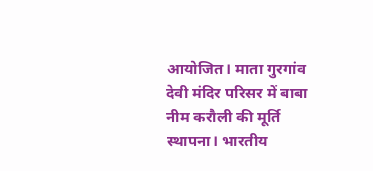आयोजित। माता गुरगांव देवी मंदिर परिसर में बाबा नीम करौली की मूर्ति स्थापना। भारतीय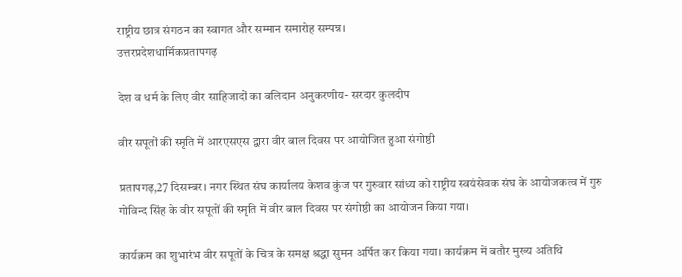राष्ट्रीय छात्र संगठन का स्वागत और सम्मान समारोह सम्पन्न।
उत्तरप्रदेशधार्मिकप्रतापगढ़

देश व धर्म के लिए वीर साहिजादों का बलिदान अनुकरणीय- सरदार कुलदीप

वीर सपूतों की स्मृति में आरएसएस द्वारा वीर बाल दिवस पर आयोजित हुआ संगोष्ठी

प्रतापगढ़,27 दिसम्बर। नगर स्थित संघ कार्यालय केशव कुंज पर गुरुवार सांध्य को राष्ट्रीय स्वयंसेवक संघ के आयोजकत्व में गुरु गोविन्द सिंह के वीर सपूतों की स्मृति में वीर बाल दिवस पर संगोष्ठी का आयोजन किया गया।

कार्यक्रम का शुभारंभ वीर सपूतों के चित्र के समक्ष श्रद्धा सुमन अर्पित कर किया गया। कार्यक्रम में बतौर मुख्य अतिथि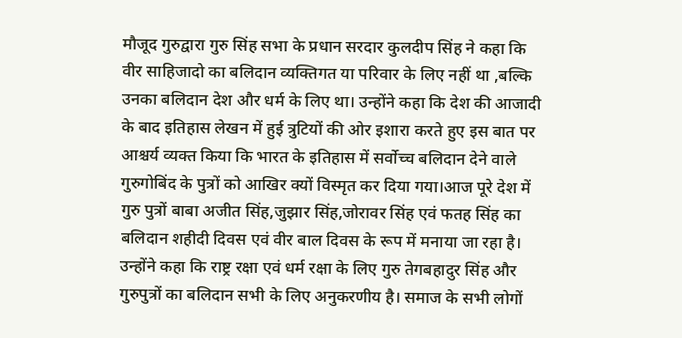मौजूद गुरुद्वारा गुरु सिंह सभा के प्रधान सरदार कुलदीप सिंह ने कहा कि वीर साहिजादो का बलिदान व्यक्तिगत या परिवार के लिए नहीं था ,बल्कि उनका बलिदान देश और धर्म के लिए था। उन्होंने कहा कि देश की आजादी के बाद इतिहास लेखन में हुई त्रुटियों की ओर इशारा करते हुए इस बात पर आश्चर्य व्यक्त किया कि भारत के इतिहास में सर्वोच्च बलिदान देने वाले गुरुगोबिंद के पुत्रों को आखिर क्यों विस्मृत कर दिया गया।आज पूरे देश में गुरु पुत्रों बाबा अजीत सिंह,जुझार सिंह,जोरावर सिंह एवं फतह सिंह का बलिदान शहीदी दिवस एवं वीर बाल दिवस के रूप में मनाया जा रहा है। उन्होंने कहा कि राष्ट्र रक्षा एवं धर्म रक्षा के लिए गुरु तेगबहादुर सिंह और गुरुपुत्रों का बलिदान सभी के लिए अनुकरणीय है। समाज के सभी लोगों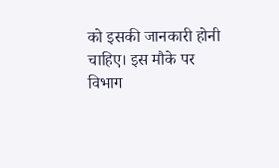को इसकी जानकारी होनी चाहिए। इस मौके पर विभाग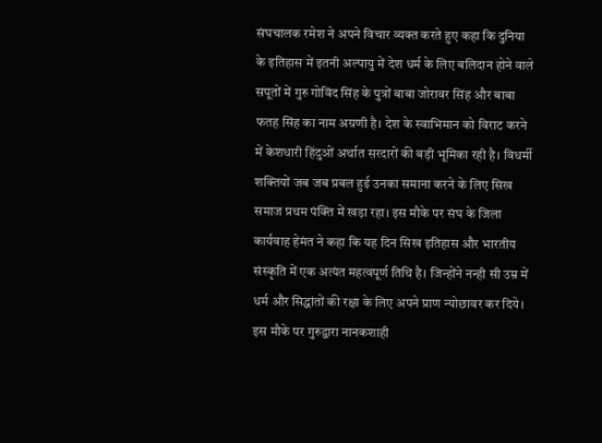संघचालक रमेश ने अपने विचार व्यक्त करते हुए कहा कि दुनिया के इतिहास में इतनी अल्पायु में देश धर्म के लिए बलिदान होने वाले सपूतों में गुरु गोविंद सिंह के पुत्रों बाबा जोरावर सिंह और बाबा फतह सिंह का नाम अग्रणी है। देश के स्वाभिमान को विराट करने में केशधारी हिंदुओं अर्थात सरदारों की बड़ी भूमिका रही है। विधर्मी शक्तियों जब जब प्रबल हुई उनका समाना करने के लिए सिख समाज प्रथम पंक्ति में खड़ा रहा। इस मौके पर संघ के जिला कार्यवाह हेमंत ने कहा कि यह दिन सिख इतिहास और भारतीय संस्कृति में एक अत्यंत महत्वपूर्ण तिथि है। जिन्होंने नन्ही सी उम्र में धर्म और सिद्धांतों की रक्षा के लिए अपने प्राण न्योछावर कर दिये। इस मौके पर गुरुद्वारा नानकशाही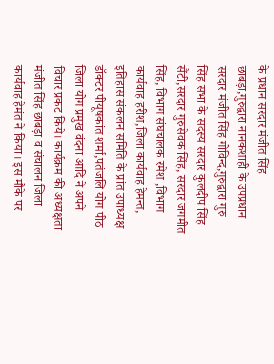के प्रधान सरदार मंजीत सिंह छाबड़ा,गुरुद्वारा नानकशाही के उपप्रधान सरदार मंजीत सिंह गोविन्द,गुरुद्वारा गुरु सिंह सभा के सदस्य सरदार कुलदीप सिंह सैंटी,सरदार गुरुसेवक सिंह, सरदार जगमीत सिंह, विभाग संघचालक रमेश ,विभाग कार्यवाह हरीश,जिला कार्यवाह हेमन्त, इतिहास संकलन समिति के प्रांत उपाध्यक्ष डॉक्टर पीयूषकांत शर्मा,पतंजलि योग पीठ जिला योग प्रमुख वंदना आदि ने अपने विचार प्रकट किये। कार्यक्रम की अध्यक्षता मंजीत सिंह छाबड़ा व संचालन जिला कार्यवाह हेमंत ने किया। इस मौके पर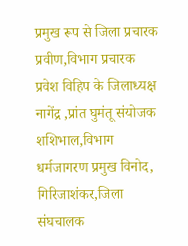प्रमुख रूप से जिला प्रचारक प्रवीण,विभाग प्रचारक प्रवेश विहिप के जिलाध्यक्ष नागेंद्र ,प्रांत घुमंतू संयोजक शशिभाल,विभाग धर्मजागरण प्रमुख विनोद, गिरिजाशंकर,जिला संघचालक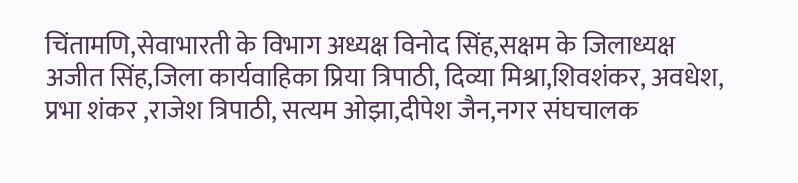चिंतामणि,सेवाभारती के विभाग अध्यक्ष विनोद सिंह,सक्षम के जिलाध्यक्ष अजीत सिंह,जिला कार्यवाहिका प्रिया त्रिपाठी, दिव्या मिश्रा,शिवशंकर, अवधेश, प्रभा शंकर ,राजेश त्रिपाठी, सत्यम ओझा,दीपेश जैन,नगर संघचालक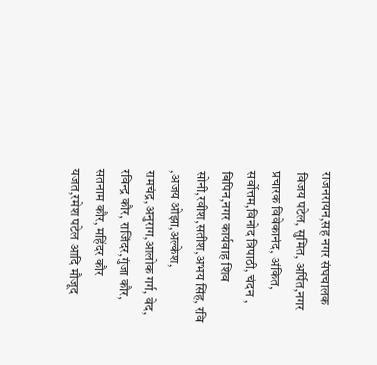राजनरायन,सह नगर संघचालक विजय पटेल, सुमित, अर्पित,नगर प्रचारक विवेकानंद, अंकित, सर्वोत्तम,विनोद त्रिपाठी, चंदन , बिपिन,नगर कार्यवाह शिव सोनी,रवीश,सतीश,अभय सिंह, रवि ,अजय ओझा,अल्केश, रामचंद्र,अनुराग,आलोक गर्ग, वेद, रविन्द्र कौर, राजिंदर,गुंजा कौर, सतनाम कौर, महिंदर कौर यजत,रमेश पटेल आदि मौजूद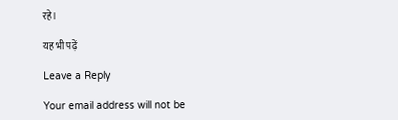रहे।

यह भी पढ़ें

Leave a Reply

Your email address will not be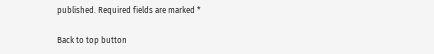published. Required fields are marked *

Back to top button